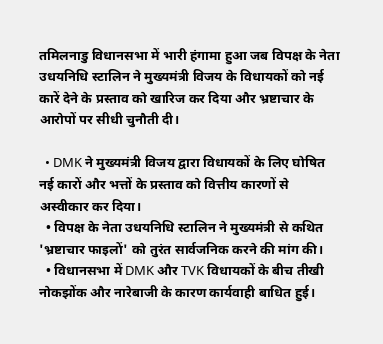तमिलनाडु विधानसभा में भारी हंगामा हुआ जब विपक्ष के नेता उधयनिधि स्टालिन ने मुख्यमंत्री विजय के विधायकों को नई कारें देने के प्रस्ताव को खारिज कर दिया और भ्रष्टाचार के आरोपों पर सीधी चुनौती दी।

  • DMK ने मुख्यमंत्री विजय द्वारा विधायकों के लिए घोषित नई कारों और भत्तों के प्रस्ताव को वित्तीय कारणों से अस्वीकार कर दिया।
  • विपक्ष के नेता उधयनिधि स्टालिन ने मुख्यमंत्री से कथित 'भ्रष्टाचार फाइलों' को तुरंत सार्वजनिक करने की मांग की।
  • विधानसभा में DMK और TVK विधायकों के बीच तीखी नोकझोंक और नारेबाजी के कारण कार्यवाही बाधित हुई।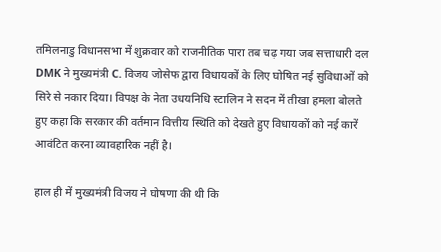तमिलनाडु विधानसभा में शुक्रवार को राजनीतिक पारा तब चढ़ गया जब सत्ताधारी दल DMK ने मुख्यमंत्री C. विजय जोसेफ द्वारा विधायकों के लिए घोषित नई सुविधाओं को सिरे से नकार दिया। विपक्ष के नेता उधयनिधि स्टालिन ने सदन में तीखा हमला बोलते हुए कहा कि सरकार की वर्तमान वित्तीय स्थिति को देखते हुए विधायकों को नई कारें आवंटित करना व्यावहारिक नहीं है।

हाल ही में मुख्यमंत्री विजय ने घोषणा की थी कि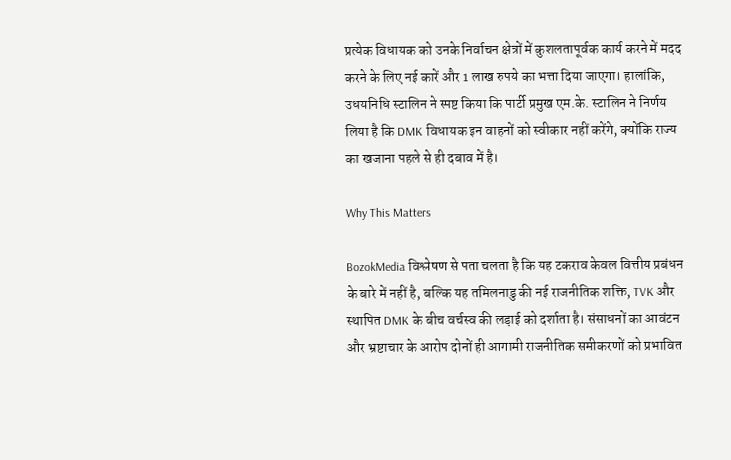प्रत्येक विधायक को उनके निर्वाचन क्षेत्रों में कुशलतापूर्वक कार्य करने में मदद करने के लिए नई कारें और 1 लाख रुपये का भत्ता दिया जाएगा। हालांकि, उधयनिधि स्टालिन ने स्पष्ट किया कि पार्टी प्रमुख एम.के. स्टालिन ने निर्णय लिया है कि DMK विधायक इन वाहनों को स्वीकार नहीं करेंगे, क्योंकि राज्य का खजाना पहले से ही दबाव में है।

Why This Matters

BozokMedia विश्लेषण से पता चलता है कि यह टकराव केवल वित्तीय प्रबंधन के बारे में नहीं है, बल्कि यह तमिलनाडु की नई राजनीतिक शक्ति, TVK और स्थापित DMK के बीच वर्चस्व की लड़ाई को दर्शाता है। संसाधनों का आवंटन और भ्रष्टाचार के आरोप दोनों ही आगामी राजनीतिक समीकरणों को प्रभावित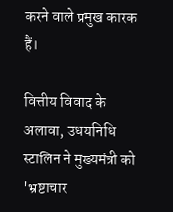करने वाले प्रमुख कारक हैं।

वित्तीय विवाद के अलावा, उधयनिधि स्टालिन ने मुख्यमंत्री को 'भ्रष्टाचार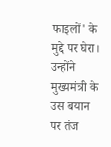फाइलों' के मुद्दे पर घेरा। उन्होंने मुख्यमंत्री के उस बयान पर तंज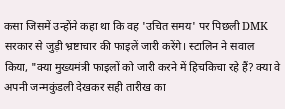कसा जिसमें उन्होंने कहा था कि वह 'उचित समय' पर पिछली DMK सरकार से जुड़ी भ्रष्टाचार की फाइलें जारी करेंगे। स्टालिन ने सवाल किया, "क्या मुख्यमंत्री फाइलों को जारी करने में हिचकिचा रहे हैं? क्या वे अपनी जन्मकुंडली देखकर सही तारीख का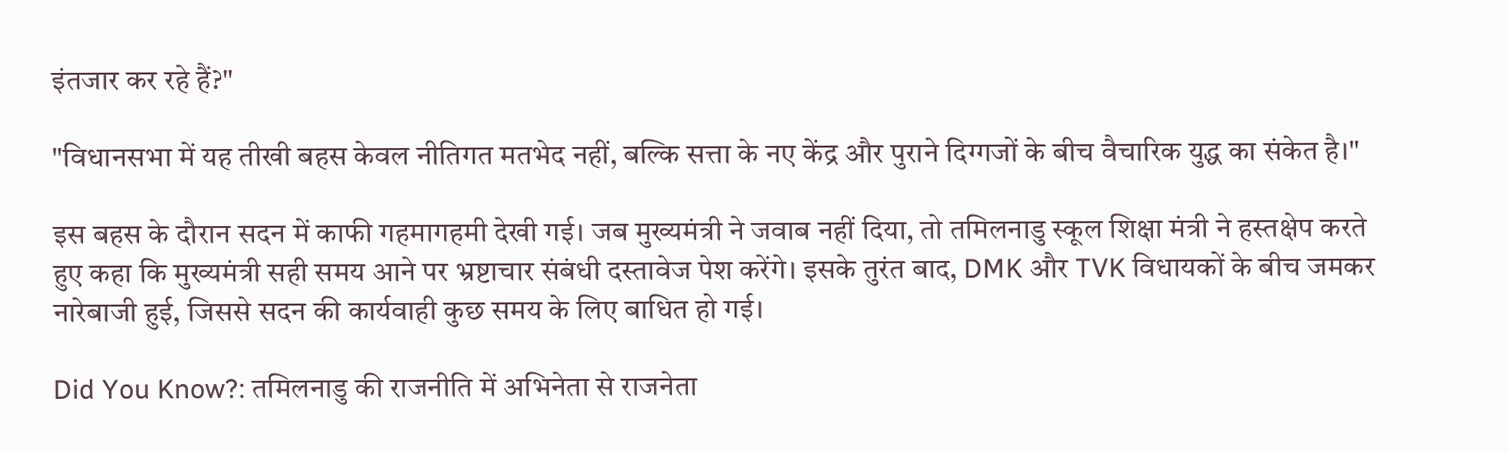इंतजार कर रहे हैं?"

"विधानसभा में यह तीखी बहस केवल नीतिगत मतभेद नहीं, बल्कि सत्ता के नए केंद्र और पुराने दिग्गजों के बीच वैचारिक युद्ध का संकेत है।"

इस बहस के दौरान सदन में काफी गहमागहमी देखी गई। जब मुख्यमंत्री ने जवाब नहीं दिया, तो तमिलनाडु स्कूल शिक्षा मंत्री ने हस्तक्षेप करते हुए कहा कि मुख्यमंत्री सही समय आने पर भ्रष्टाचार संबंधी दस्तावेज पेश करेंगे। इसके तुरंत बाद, DMK और TVK विधायकों के बीच जमकर नारेबाजी हुई, जिससे सदन की कार्यवाही कुछ समय के लिए बाधित हो गई।

Did You Know?: तमिलनाडु की राजनीति में अभिनेता से राजनेता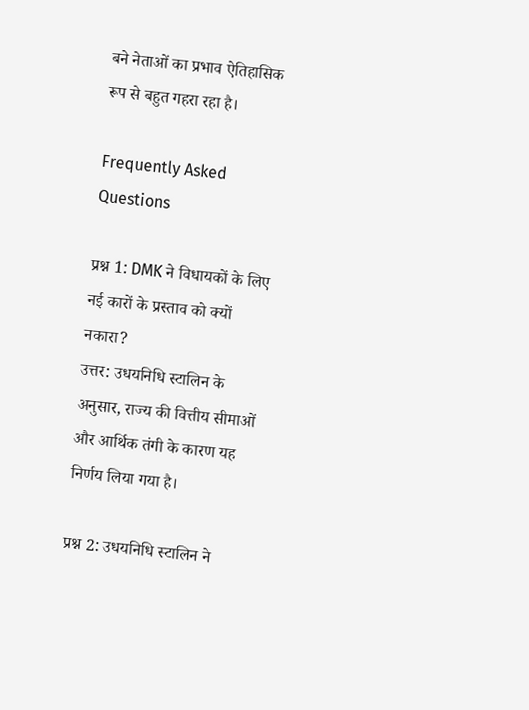बने नेताओं का प्रभाव ऐतिहासिक रूप से बहुत गहरा रहा है।

Frequently Asked Questions

प्रश्न 1: DMK ने विधायकों के लिए नई कारों के प्रस्ताव को क्यों नकारा?
उत्तर: उधयनिधि स्टालिन के अनुसार, राज्य की वित्तीय सीमाओं और आर्थिक तंगी के कारण यह निर्णय लिया गया है।

प्रश्न 2: उधयनिधि स्टालिन ने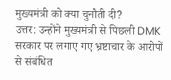मुख्यमंत्री को क्या चुनौती दी?
उत्तर: उन्होंने मुख्यमंत्री से पिछली DMK सरकार पर लगाए गए भ्रष्टाचार के आरोपों से संबंधित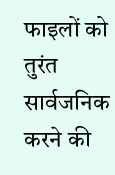फाइलों को तुरंत सार्वजनिक करने की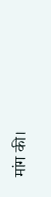मांग की।